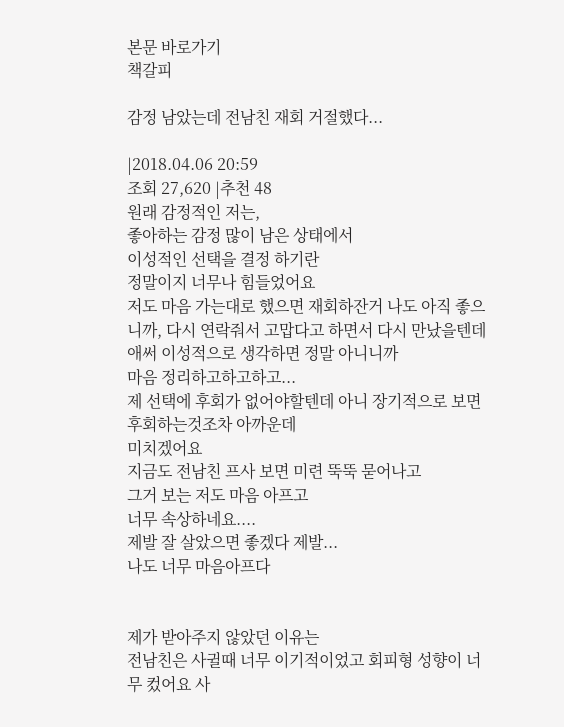본문 바로가기
책갈피

감정 남았는데 전남친 재회 거절했다...

|2018.04.06 20:59
조회 27,620 |추천 48
원래 감정적인 저는,
좋아하는 감정 많이 남은 상태에서
이성적인 선택을 결정 하기란
정말이지 너무나 힘들었어요
저도 마음 가는대로 했으면 재회하잔거 나도 아직 좋으니까, 다시 연락줘서 고맙다고 하면서 다시 만났을텐데
애써 이성적으로 생각하면 정말 아니니까
마음 정리하고하고하고...
제 선택에 후회가 없어야할텐데 아니 장기적으로 보면 후회하는것조차 아까운데
미치겠어요
지금도 전남친 프사 보면 미련 뚝뚝 묻어나고
그거 보는 저도 마음 아프고
너무 속상하네요....
제발 잘 살았으면 좋겠다 제발...
나도 너무 마음아프다


제가 받아주지 않았던 이유는
전남친은 사귈때 너무 이기적이었고 회피형 성향이 너무 컸어요 사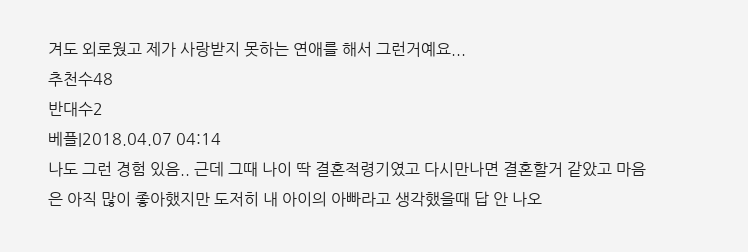겨도 외로웠고 제가 사랑받지 못하는 연애를 해서 그런거예요...
추천수48
반대수2
베플|2018.04.07 04:14
나도 그런 경험 있음.. 근데 그때 나이 딱 결혼적령기였고 다시만나면 결혼할거 같았고 마음은 아직 많이 좋아했지만 도저히 내 아이의 아빠라고 생각했을때 답 안 나오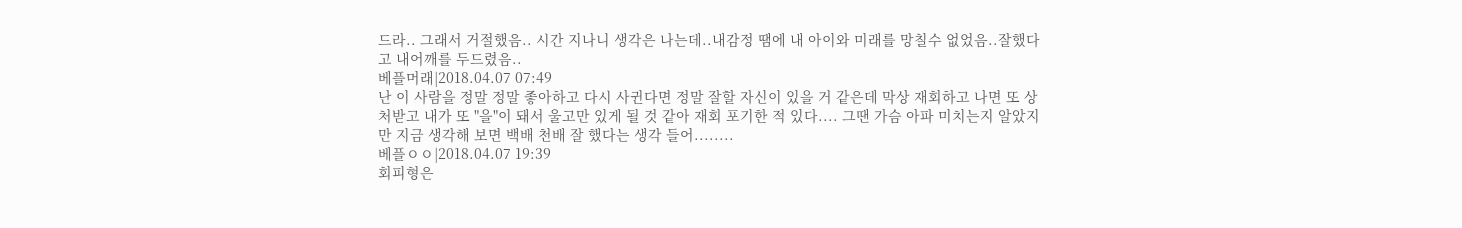드라.. 그래서 거절했음.. 시간 지나니 생각은 나는데..내감정 땜에 내 아이와 미래를 망칠수 없었음..잘했다고 내어깨를 두드렸음..
베플머래|2018.04.07 07:49
난 이 사람을 정말 정말 좋아하고 다시 사귄다면 정말 잘할 자신이 있을 거 같은데 막상 재회하고 나면 또 상처받고 내가 또 "을"이 돼서 울고만 있게 될 것 같아 재회 포기한 적 있다.... 그땐 가슴 아파 미치는지 알았지만 지금 생각해 보면 백배 천배 잘 했다는 생각 들어........
베플ㅇㅇ|2018.04.07 19:39
회피형은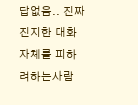답없음.. 진짜 진지한 대화자체를 피하려하는사람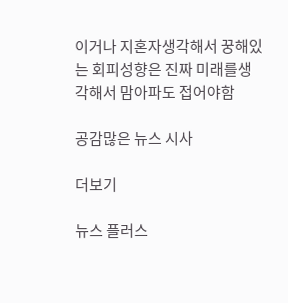이거나 지혼자생각해서 꿍해있는 회피성향은 진짜 미래를생각해서 맘아파도 접어야함

공감많은 뉴스 시사

더보기

뉴스 플러스